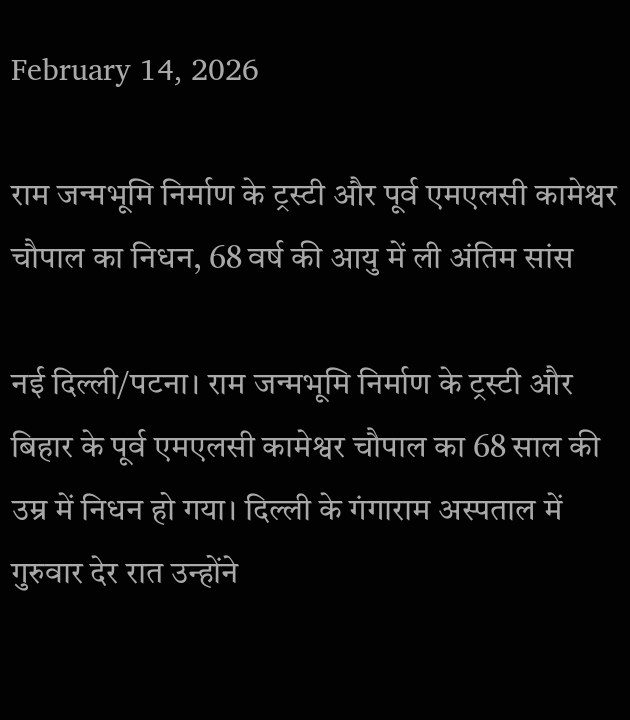February 14, 2026

राम जन्मभूमि निर्माण के ट्रस्टी और पूर्व एमएलसी कामेश्वर चौपाल का निधन, 68 वर्ष की आयु में ली अंतिम सांस

नई दिल्ली/पटना। राम जन्मभूमि निर्माण के ट्रस्टी और बिहार के पूर्व एमएलसी कामेश्वर चौपाल का 68 साल की उम्र में निधन हो गया। दिल्ली के गंगाराम अस्पताल में गुरुवार देर रात उन्होंने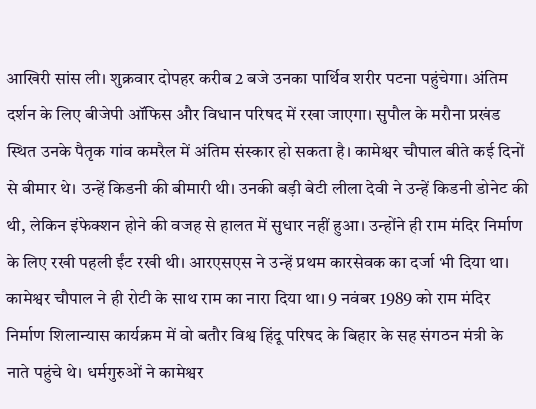आखिरी सांस ली। शुक्रवार दोपहर करीब 2 बजे उनका पार्थिव शरीर पटना पहुंचेगा। अंतिम दर्शन के लिए बीजेपी ऑफिस और विधान परिषद में रखा जाएगा। सुपौल के मरौना प्रखंड स्थित उनके पैतृक गांव कमरैल में अंतिम संस्कार हो सकता है। कामेश्वर चौपाल बीते कई दिनों से बीमार थे। उन्हें किडनी की बीमारी थी। उनकी बड़ी बेटी लीला देवी ने उन्हें किडनी डोनेट की थी, लेकिन इंफेक्शन होने की वजह से हालत में सुधार नहीं हुआ। उन्होंने ही राम मंदिर निर्माण के लिए रखी पहली ईंट रखी थी। आरएसएस ने उन्हें प्रथम कारसेवक का दर्जा भी दिया था। कामेश्वर चौपाल ने ही रोटी के साथ राम का नारा दिया था। 9 नवंबर 1989 को राम मंदिर निर्माण शिलान्यास कार्यक्रम में वो बतौर विश्व हिंदू परिषद के बिहार के सह संगठन मंत्री के नाते पहुंचे थे। धर्मगुरुओं ने कामेश्वर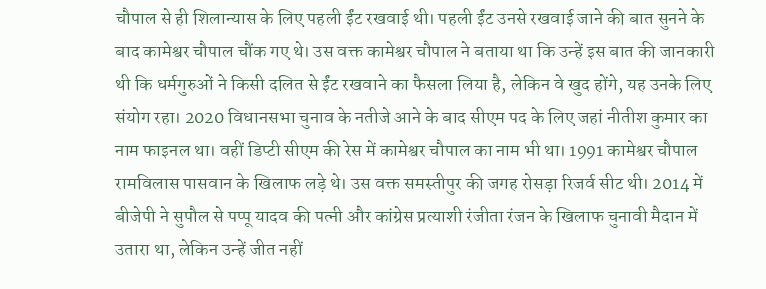चौपाल से ही शिलान्यास के लिए पहली ईंट रखवाई थी। पहली ईंट उनसे रखवाई जाने की बात सुनने के बाद कामेश्वर चौपाल चौंक गए थे। उस वक्त कामेश्वर चौपाल ने बताया था कि उन्हें इस बात की जानकारी थी कि धर्मगुरुओं ने किसी दलित से ईंट रखवाने का फैसला लिया है, लेकिन वे खुद होंगे, यह उनके लिए संयोग रहा। 2020 विधानसभा चुनाव के नतीजे आने के बाद सीएम पद के लिए जहां नीतीश कुमार का नाम फाइनल था। वहीं डिप्टी सीएम की रेस में कामेश्वर चौपाल का नाम भी था। 1991 कामेश्वर चौपाल रामविलास पासवान के खिलाफ लड़े थे। उस वक्त समस्तीपुर की जगह रोसड़ा रिजर्व सीट थी। 2014 में बीजेपी ने सुपौल से पप्पू यादव की पत्नी और कांग्रेस प्रत्याशी रंजीता रंजन के खिलाफ चुनावी मैदान में उतारा था, लेकिन उन्हें जीत नहीं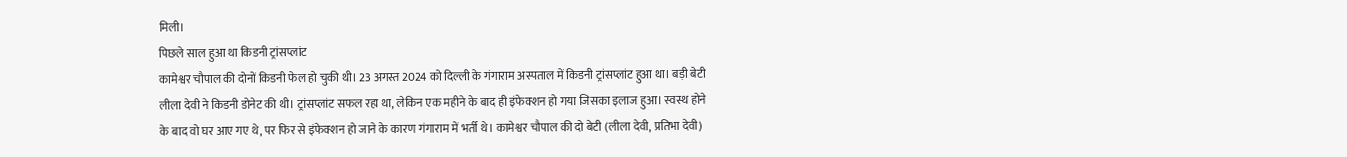मिली।
पिछले साल हुआ था किडनी ट्रांसप्लांट
कामेश्वर चौपाल की दोनों किडनी फेल हो चुकी थी। 23 अगस्त 2024 को दिल्ली के गंगाराम अस्पताल में किडनी ट्रांसप्लांट हुआ था। बड़ी बेटी लीला देवी ने किडनी डोनेट की थी। ट्रांसप्लांट सफल रहा था, लेकिन एक महीने के बाद ही इंफेक्शन हो गया जिसका इलाज हुआ। स्वस्थ होने के बाद वो घर आए गए थे, पर फिर से इंफेक्शन हो जाने के कारण गंगाराम में भर्ती थे। कामेश्वर चौपाल की दो बेटी (लीला देवी, प्रतिभा देवी)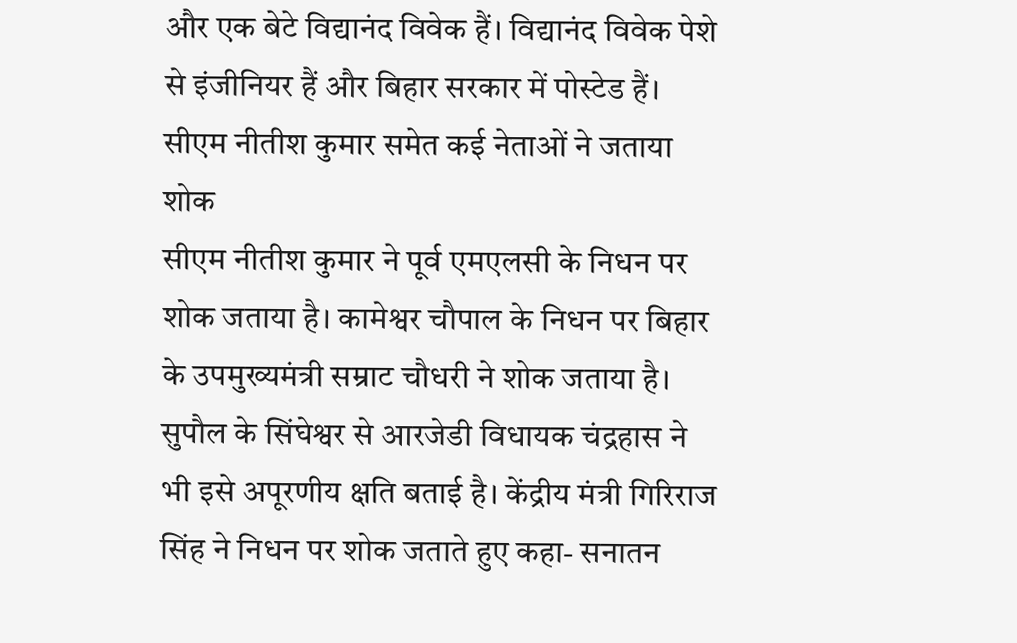और एक बेटे विद्यानंद विवेक हैं। विद्यानंद विवेक पेशे से इंजीनियर हैं और बिहार सरकार में पोस्टेड हैं।
सीएम नीतीश कुमार समेत कई नेताओं ने जताया शोक
सीएम नीतीश कुमार ने पूर्व एमएलसी के निधन पर शोक जताया है। कामेश्वर चौपाल के निधन पर बिहार के उपमुख्यमंत्री सम्राट चौधरी ने शोक जताया है। सुपौल के सिंघेश्वर से आरजेडी विधायक चंद्रहास ने भी इसे अपूरणीय क्षति बताई है। केंद्रीय मंत्री गिरिराज सिंह ने निधन पर शोक जताते हुए कहा- सनातन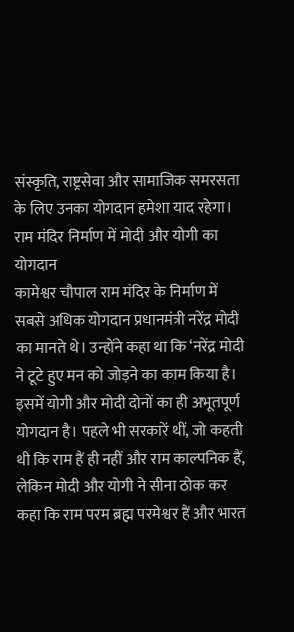संस्कृति, राष्ट्रसेवा और सामाजिक समरसता के लिए उनका योगदान हमेशा याद रहेगा।
राम मंदिर निर्माण में मोदी और योगी का योगदान
कामेश्वर चौपाल राम मंदिर के निर्माण में सबसे अधिक योगदान प्रधानमंत्री नरेंद्र मोदी का मानते थे। उन्होंने कहा था कि ‘नरेंद्र मोदी ने टूटे हुए मन को जोड़ने का काम किया है। इसमें योगी और मोदी दोनों का ही अभूतपूर्ण योगदान है। पहले भी सरकारें थीं, जो कहती थी कि राम हैं ही नहीं और राम काल्पनिक हैं, लेकिन मोदी और योगी ने सीना ठोक कर कहा कि राम परम ब्रह्म परमेश्वर हैं और भारत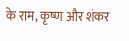के राम, कृष्ण और शंकर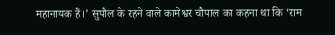महानायक हैं।’ सुपौल के रहने वाले कामेश्वर चौपाल का कहना था कि ‘राम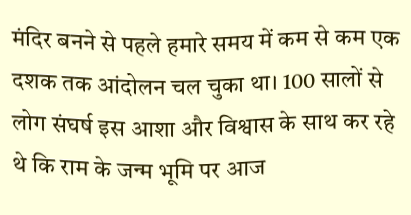मंदिर बनने से पहले हमारे समय में कम से कम एक दशक तक आंदोलन चल चुका था। 100 सालों से लोग संघर्ष इस आशा और विश्वास के साथ कर रहे थे कि राम के जन्म भूमि पर आज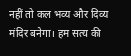नहीं तो कल भव्य और दिव्य मंदिर बनेगा। हम सत्य की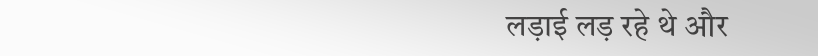लड़ाई लड़ रहे थे और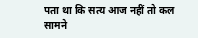पता था कि सत्य आज नहीं तो कल सामने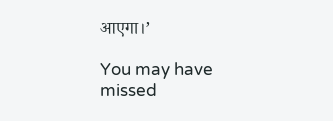आएगा।’

You may have missed